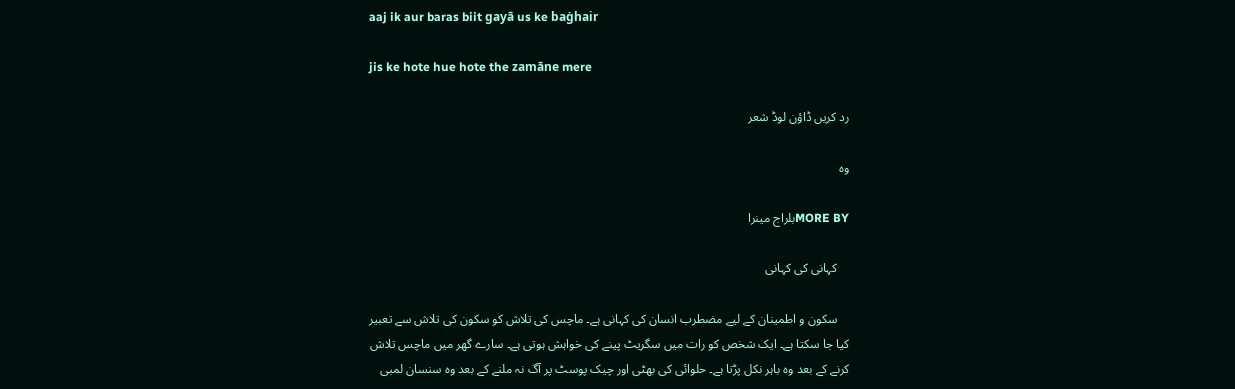aaj ik aur baras biit gayā us ke baġhair

jis ke hote hue hote the zamāne mere

رد کریں ڈاؤن لوڈ شعر

وہ

MORE BYبلراج مینرا

    کہانی کی کہانی

    سکون و اطمینان کے لیے مضطرب انسان کی کہانی ہے۔ ماچس کی تلاش کو سکون کی تلاش سے تعبیر کیا جا سکتا ہے۔ ایک شخص کو رات میں سگریٹ پینے کی خواہش ہوتی ہے۔ سارے گھر میں ماچس تلاش کرنے کے بعد وہ باہر نکل پڑتا ہے۔ حلوائی کی بھٹی اور چیک پوسٹ پر آگ نہ ملنے کے بعد وہ سنسان لمبی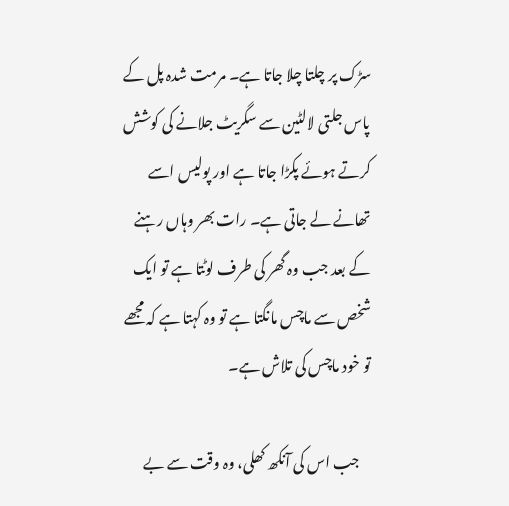سڑک پر چلتا چلا جاتا ہے۔ مرمت شدہ پل کے پاس جلتی لالٹین سے سگریٹ جلانے کی کوشش کرتے ہوئے پکڑا جاتا ہے اور پولیس اسے تھانے لے جاتی ہے۔ رات بھر وہاں رہنے کے بعد جب وہ گھر کی طرف لوٹتا ہے تو ایک شخص سے ماچس مانگتا ہے تو وہ کہتا ہے کہ مجھے تو خود ماچس کی تلاش ہے۔

    جب اس کی آنکھ کھلی، وہ وقت سے بے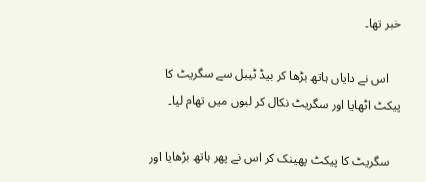خبر تھا۔

    اس نے دایاں ہاتھ بڑھا کر بیڈ ٹیبل سے سگریٹ کا پیکٹ اٹھایا اور سگریٹ نکال کر لبوں میں تھام لیا۔

    سگریٹ کا پیکٹ پھینک کر اس نے پھر ہاتھ بڑھایا اور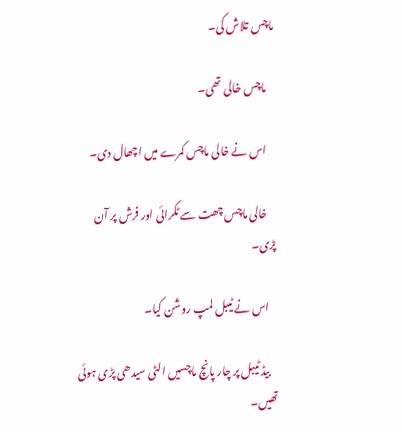ماچس تلاش کی۔

    ماچس خالی تھی۔

    اس نے خالی ماچس کمرے میں اچھال دی۔

    خالی ماچس چھت سے ٹکرائی اور فرش پر آن پڑی۔

    اس نے ٹیبل لمپ روشن کیا۔

    بیڈ ٹیبل پر چار پانچ ماچسیں الٹی سیدھی پڑی ہوئی تھیں۔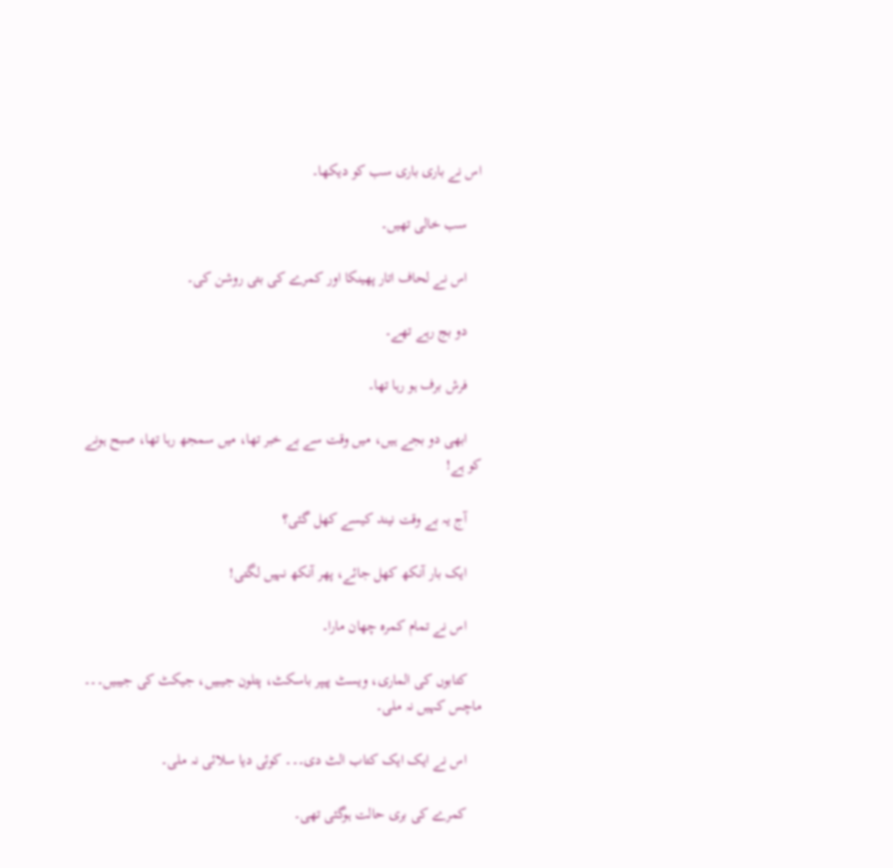اس نے باری باری سب کو دیکھا۔

    سب خالی تھیں۔

    اس نے لحاف اتار پھینکا اور کمرے کی بتی روشن کی۔

    دو بج رہے تھے۔

    فرش برف ہو رہا تھا۔

    ابھی دو بجے ہیں، میں وقت سے بے خبر تھا، میں سمجھ رہا تھا، صبح ہونے کو ہے!

    آج یہ بے وقت نیند کیسے کھل گئی؟

    ایک بار آنکھ کھل جائے، پھر آنکھ نہیں لگتی!

    اس نے تمام کمرہ چھان مارا۔

    کتابوں کی الماری، ویسٹ پیپر باسکٹ، پتلون جیبیں، جیکٹ کی جیبیں۔۔۔ ماچس کہیں نہ ملی۔

    اس نے ایک ایک کتاب الٹ دی۔۔۔ کوئی دیا سلائی نہ ملی۔

    کمرے کی بری حالت ہوگئی تھی۔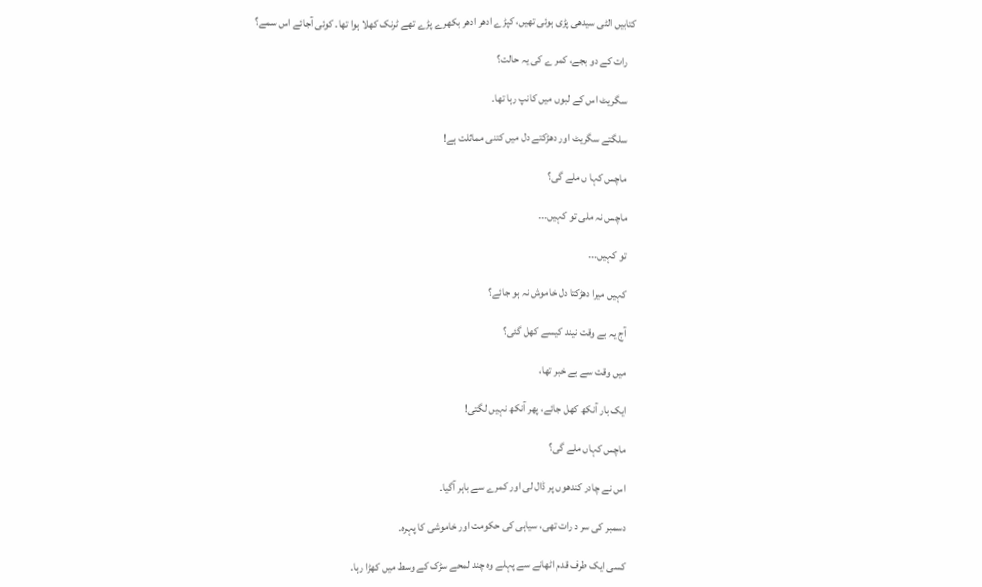کتابیں الٹی سیدھی پڑی ہوئی تھیں، کپڑے ادھر ادھر بکھرے پڑے تھے ٹرنک کھلا ہوا تھا۔ کوئی آجائے اس سمے؟

    رات کے دو بجے، کمر ے کی یہ حالت؟

    سگریٹ اس کے لبوں میں کانپ رہا تھا۔

    سلگتے سگریٹ اور دھڑکتے دل میں کتنی مماثلت ہے!

    ماچس کہا ں ملے گی؟

    ماچس نہ ملی تو کہیں۔۔۔

    تو کہیں۔۔۔

    کہیں میرا دھڑکتا دل خاموش نہ ہو جائے؟

    آج یہ بے وقت نیند کیسے کھل گئی؟

    میں وقت سے بے خبر تھا،

    ایک بار آنکھ کھل جائے، پھر آنکھ نہیں لگتی!

    ماچس کہاں ملے گی؟

    اس نے چادر کندھوں پر ڈال لی اور کمرے سے باہر آگیا۔

    دسمبر کی سر د رات تھی، سیاہی کی حکومت اور خاموشی کا پہرہ۔

    کسی ایک طرف قدم اٹھانے سے پہلے وہ چند لمحے سڑک کے وسط میں کھڑا رہا۔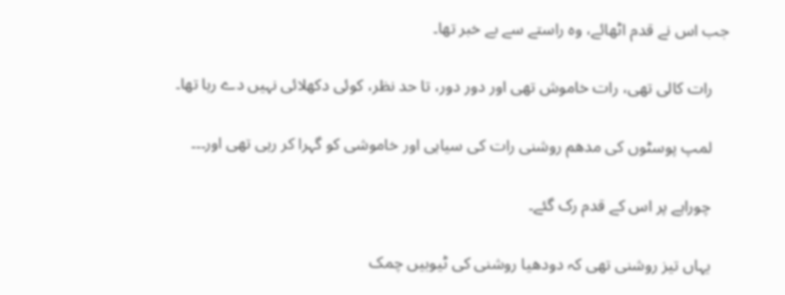جب اس نے قدم اٹھائے، وہ راستے سے بے خبر تھا۔

    رات کالی تھی، رات خاموش تھی اور دور دور، تا حد نظر، کوئی دکھلائی نہیں دے رہا تھا۔

    لمپ پوسٹوں کی مدھم روشنی رات کی سیاہی اور خاموشی کو گہرا کر رہی تھی اور۔۔۔

    چوراہے پر اس کے قدم رک گئے۔

    یہاں تیز روشنی تھی کہ دودھیا روشنی کی ٹیوبیں چمک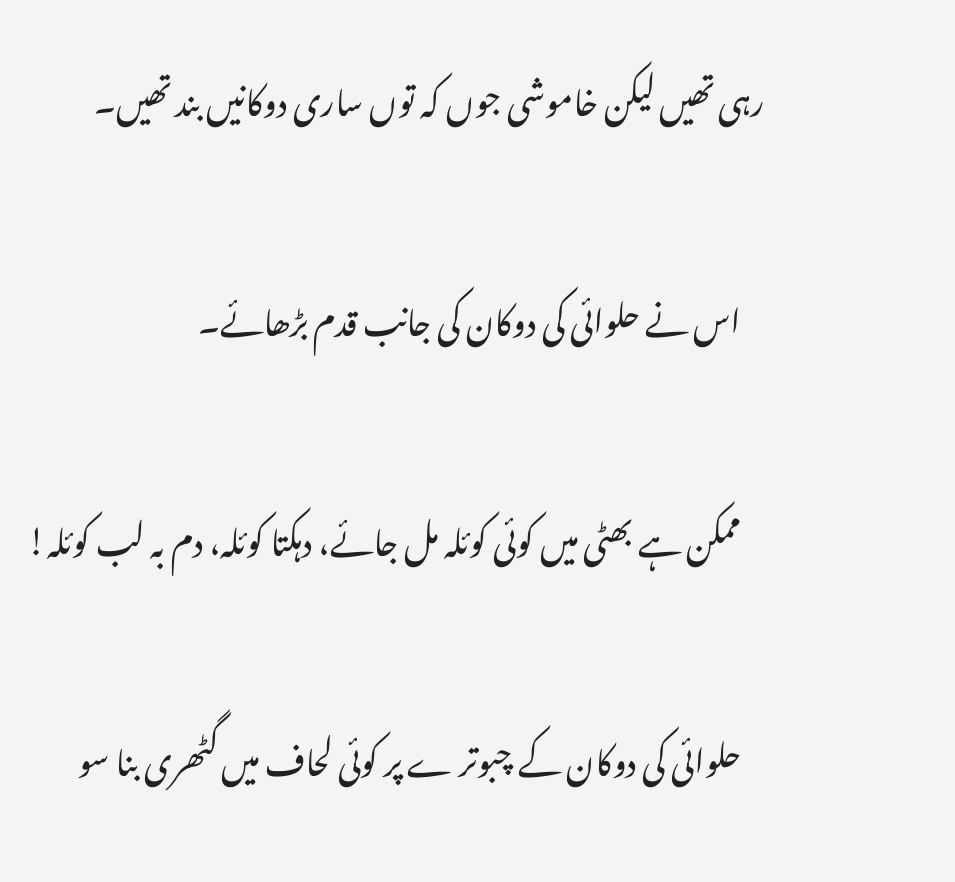رہی تھیں لیکن خاموشی جوں کہ توں ساری دوکانیں بند تھیں۔

    اس نے حلوائی کی دوکان کی جانب قدم بڑھائے۔

    ممکن ہے بھٹی میں کوئی کوئلہ مل جائے، دہکتا کوئلہ، دم بہ لب کوئلہ!

    حلوائی کی دوکان کے چبوتر ے پر کوئی لحاف میں گٹھری بنا سو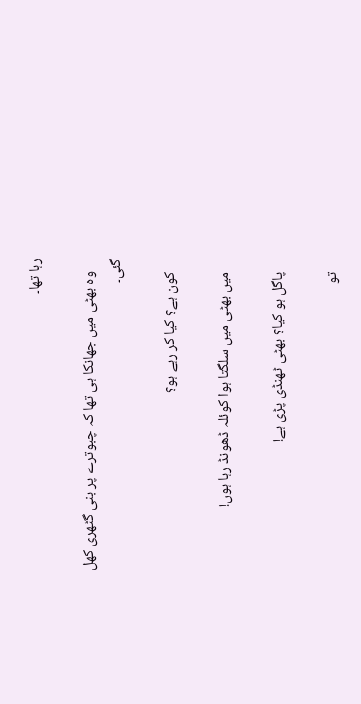رہا تھا۔

    وہ بھٹی میں جھانکا ہی تھا کہ چبوترے پر بنی گٹھری کھل گئی۔

    کون ہے؟ کیا کر رہے ہو؟

    میں بھٹی میں سلگتا ہوا کوئلہ ڈھونڈ رہا ہوں!

    پاگل ہو کیا؟ بھٹی ٹھنڈی پڑی ہے!

    تو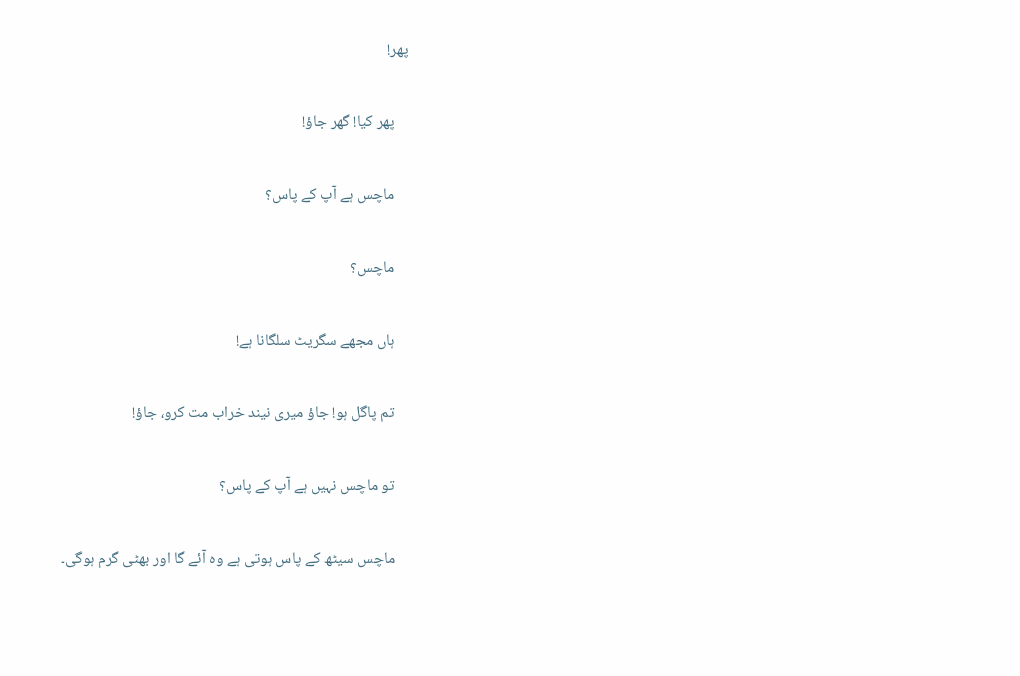پھر!

    پھر کیا! گھر جاؤ!

    ماچس ہے آپ کے پاس؟

    ماچس؟

    ہاں مجھے سگریٹ سلگانا ہے!

    تم پاگل ہو! جاؤ میری نیند خراب مت کرو، جاؤ!

    تو ماچس نہیں ہے آپ کے پاس؟

    ماچس سیٹھ کے پاس ہوتی ہے وہ آئے گا اور بھٹی گرم ہوگی۔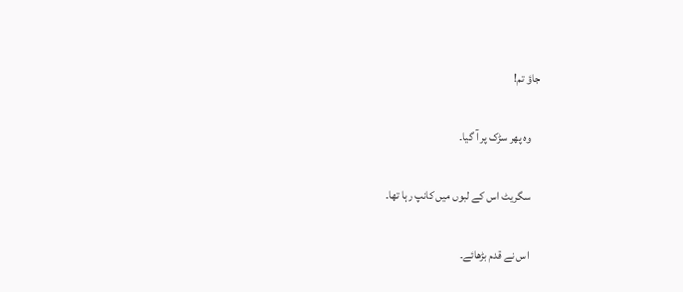جاؤ تم!

    وہ پھر سڑک پر آ گیا۔

    سگریٹ اس کے لبوں میں کانپ رہا تھا۔

    اس نے قدم بڑھائے۔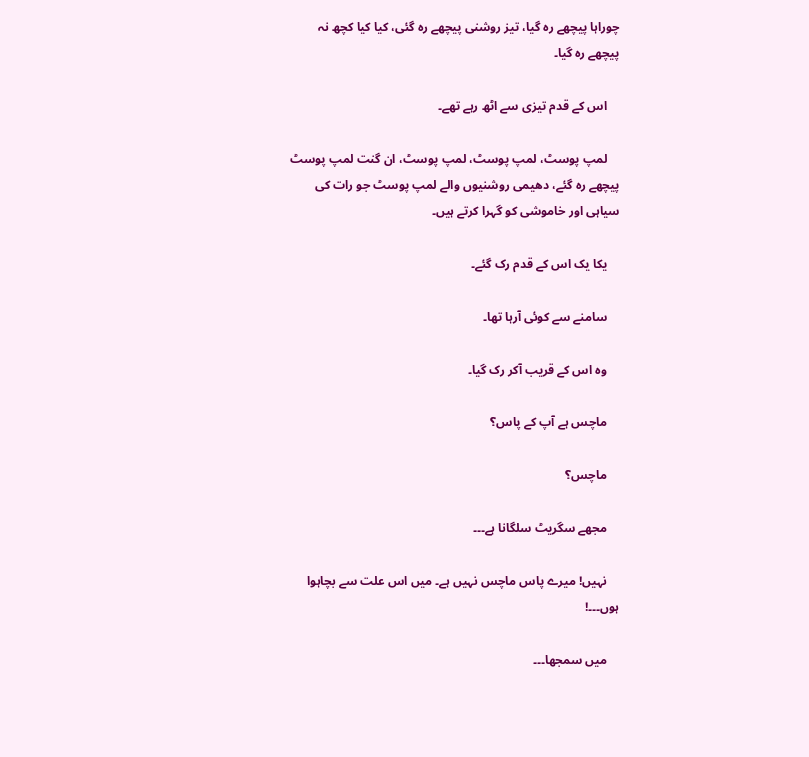چوراہا پیچھے رہ گیا، تیز روشنی پیچھے رہ گئی، کیا کیا کچھ نہ پیچھے رہ گیا۔

    اس کے قدم تیزی سے اٹھ رہے تھے۔

    لمپ پوسٹ، لمپ پوسٹ، لمپ پوسٹ، ان گنت لمپ پوسٹ پیچھے رہ گئے، دھیمی روشنیوں والے لمپ پوسٹ جو رات کی سیاہی اور خاموشی کو گہرا کرتے ہیں۔

    یکا یک اس کے قدم رک گئے۔

    سامنے سے کوئی آرہا تھا۔

    وہ اس کے قریب آکر رک گیا۔

    ماچس ہے آپ کے پاس؟

    ماچس؟

    مجھے سگریٹ سلگانا ہے۔۔۔

    نہیں! میرے پاس ماچس نہیں ہے۔ میں اس علت سے بچاہوا ہوں۔۔۔!

    میں سمجھا۔۔۔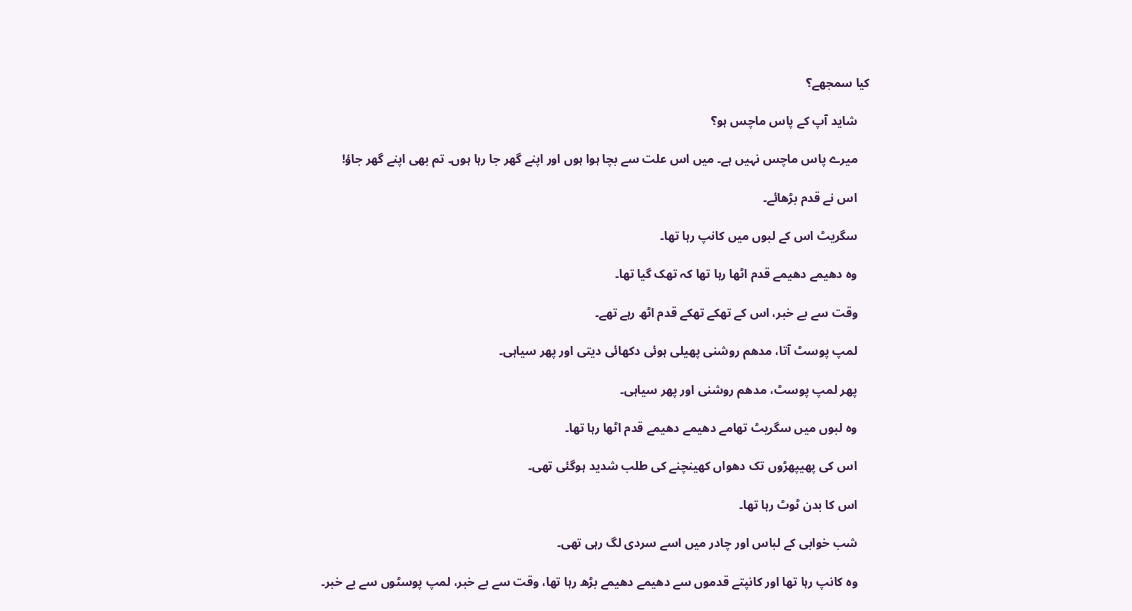کیا سمجھے؟

    شاید آپ کے پاس ماچس ہو؟

    میرے پاس ماچس نہیں ہے۔ میں اس علت سے بچا ہوا ہوں اور اپنے گھر جا رہا ہوں۔ تم بھی اپنے گھر جاؤ!

    اس نے قدم بڑھائے۔

    سگریٹ اس کے لبوں میں کانپ رہا تھا۔

    وہ دھیمے دھیمے قدم اٹھا رہا تھا کہ تھک گیا تھا۔

    وقت سے بے خبر، اس کے تھکے تھکے قدم اٹھ رہے تھے۔

    لمپ پوسٹ آتا، مدھم روشنی پھیلی ہوئی دکھائی دیتی اور پھر سیاہی۔

    پھر لمپ پوسٹ، مدھم روشنی اور پھر سیاہی۔

    وہ لبوں میں سگریٹ تھامے دھیمے دھیمے قدم اٹھا رہا تھا۔

    اس کی پھیپھڑوں تک دھواں کھینچنے کی طلب شدید ہوگئی تھی۔

    اس کا بدن ٹوٹ رہا تھا۔

    شب خوابی کے لباس اور چادر میں اسے سردی لگ رہی تھی۔

    وہ کانپ رہا تھا اور کانپتے قدموں سے دھیمے دھیمے بڑھ رہا تھا، وقت سے بے خبر، لمپ پوسٹوں سے بے خبر۔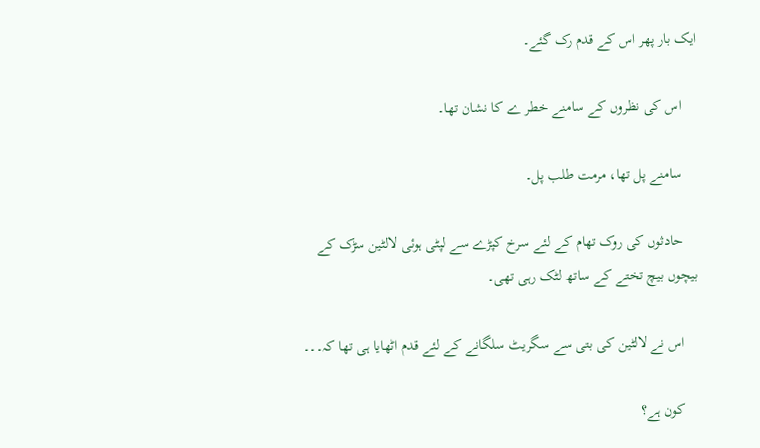ایک بار پھر اس کے قدم رک گئے۔

    اس کی نظروں کے سامنے خطر ے کا نشان تھا۔

    سامنے پل تھا، مرمت طلب پل۔

    حادثوں کی روک تھام کے لئے سرخ کپڑے سے لپٹی ہوئی لالٹین سڑک کے بیچوں بیچ تختے کے ساتھ لٹک رہی تھی۔

    اس نے لالٹین کی بتی سے سگریٹ سلگانے کے لئے قدم اٹھایا ہی تھا کہ۔۔۔

    کون ہے؟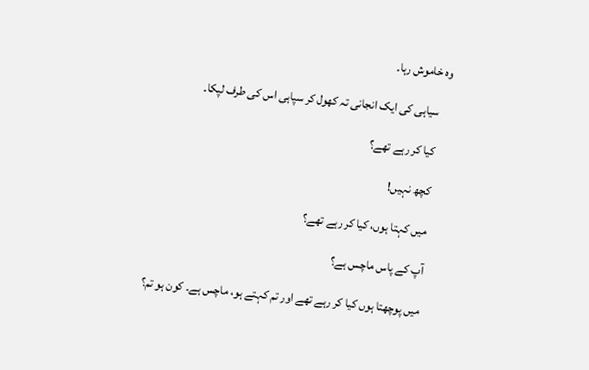وہ خاموش رہا۔

    سیاہی کی ایک انجانی تہ کھول کر سپاہی اس کی طرف لپکا۔

    کیا کر رہے تھے؟

    کچھ نہیں!

    میں کہتا ہوں، کیا کر رہے تھے؟

    آپ کے پاس ماچس ہے؟

    میں پوچھتا ہوں کیا کر رہے تھے اور تم کہتے ہو، ماچس ہے۔ کون ہو تم؟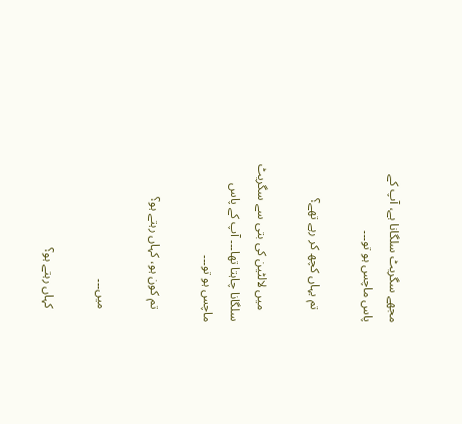مجھے سگریٹ سلگانا ہے، آپ کے پاس ماچس ہو تو۔۔۔

    تم یہاں کچھ کر رہے تھے؟

    میں لالٹین کی بتی سے سگریٹ سلگانا چاہتا تھا۔۔۔ آپ کے پاس ماچس ہو تو۔۔۔

    تم کون ہو، کہاں رہتے ہو؟

    میں۔۔۔

    کہاں رہتے ہو؟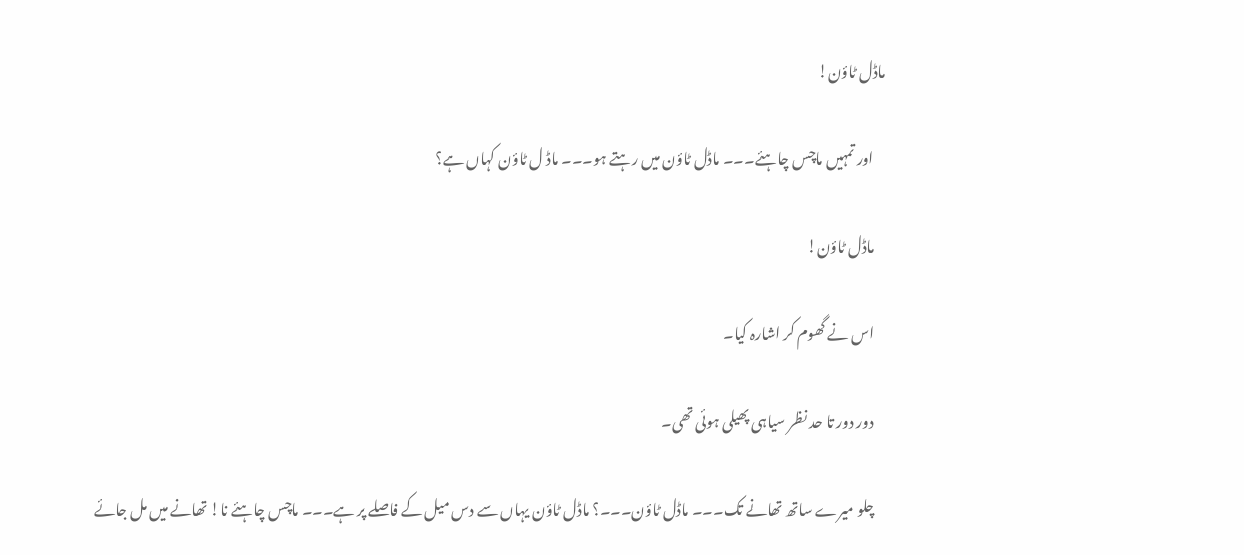ماڈل ٹاؤن!

    اور تمہیں ماچس چاہئے۔۔۔ ماڈل ٹاؤن میں رہتے ہو۔۔۔ ماڈ ل ٹاؤن کہاں ہے؟

    ماڈل ٹاؤن!

    اس نے گھوم کر اشارہ کیا۔

    دور دور تا حد نظر سیاہی پھیلی ہوئی تھی۔

    چلو میرے ساتھ تھانے تک۔۔۔ ماڈل ٹاؤن۔۔۔؟ ماڈل ٹاؤن یہاں سے دس میل کے فاصلے پر ہے۔۔۔ ماچس چاہئے نا! تھانے میں مل جائے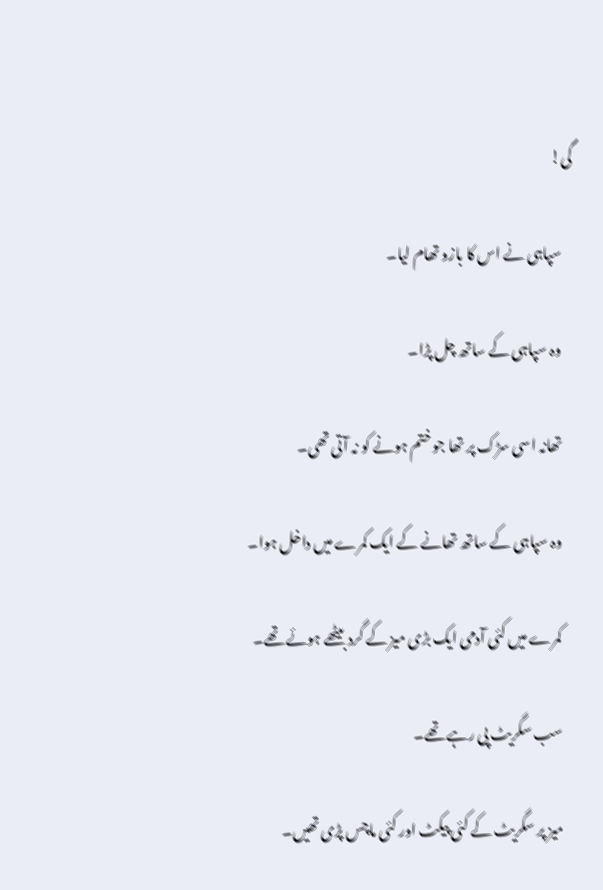گی!

    سپاہی نے اس کا بازو تھام لیا۔

    وہ سپاہی کے ساتھ چل پڑا۔

    تھانہ اسی سڑک پر تھا جو ختم ہونے کو نہ آتی تھی۔

    وہ سپاہی کے ساتھ تھانے کے ایک کمرے میں داخل ہوا۔

    کمرے میں کئی آدمی ایک بڑی میز کے گرد بیٹھے ہوئے تھے۔

    سب سگریٹ پی رہے تھے۔

    میز پر سگریٹ کے کئی پیکٹ اور کئی ماچس پڑی تھیں۔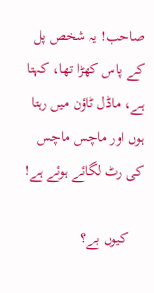صاحب! یہ شخص پل کے پاس کھڑا تھا، کہتا ہے، ماڈل ٹاؤن میں رہتا ہوں اور ماچس ماچس کی رٹ لگائے ہوئے ہے!

    کیوں بے؟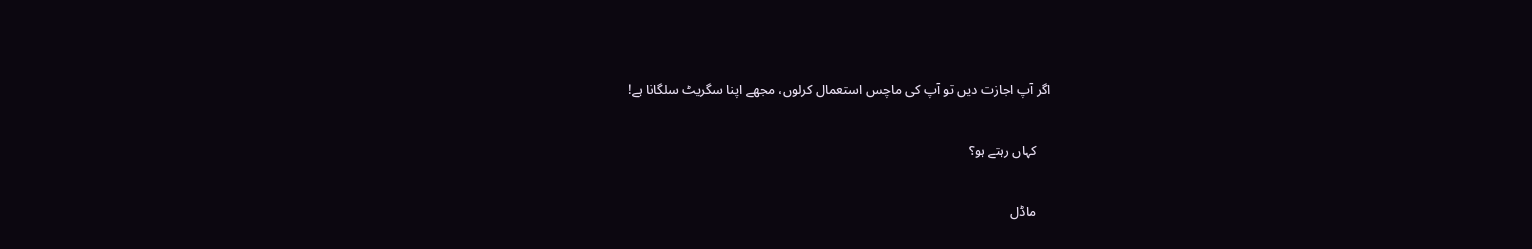اگر آپ اجازت دیں تو آپ کی ماچس استعمال کرلوں، مجھے اپنا سگریٹ سلگانا ہے!

    کہاں رہتے ہو؟

    ماڈل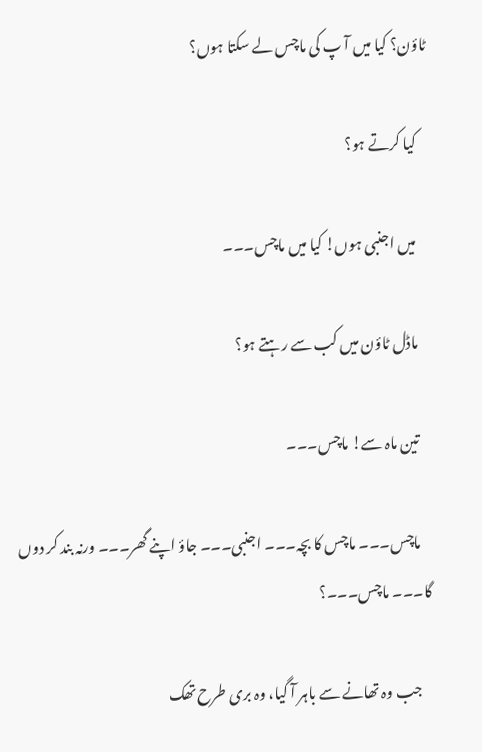ٹاؤن؟ کیا میں آ پ کی ماچس لے سکتا ہوں؟

    کیا کرتے ہو؟

    میں اجنبی ہوں! کیا میں ماچس۔۔۔

    ماڈل ٹاؤن میں کب سے رہتے ہو؟

    تین ماہ سے! ماچس۔۔۔

    ماچس۔۔۔ ماچس کا بچہ۔۔۔ اجنبی۔۔۔ جاؤ اپنے گھر۔۔۔ ورنہ بند کر دوں گا۔۔۔ ماچس۔۔۔؟

    جب وہ تھانے سے باہر آ گیا، وہ بری طرح تھک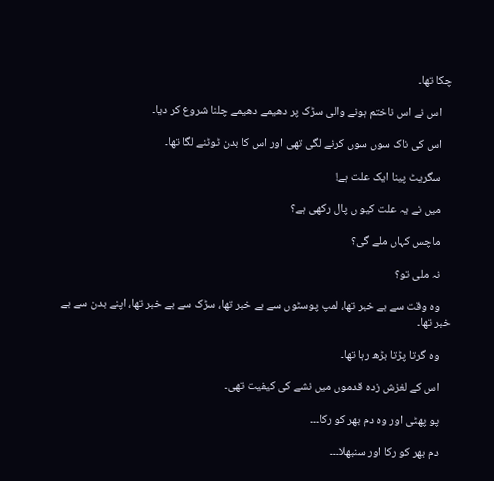چکا تھا۔

    اس نے اس ناختم ہونے والی سڑک پر دھیمے دھیمے چلنا شروع کر دیا۔

    اس کی ناک سوں سوں کرنے لگی تھی اور اس کا بدن ٹوٹنے لگا تھا۔

    سگریٹ پینا ایک علت ہے!

    میں نے یہ علت کیو ں پال رکھی ہے؟

    ماچس کہاں ملے گی؟

    نہ ملی تو؟

    وہ وقت سے بے خبر تھا، لمپ پوسٹوں سے بے خبر تھا، سڑک سے بے خبر تھا، اپنے بدن سے بے خبر تھا۔

    وہ گرتا پڑتا بڑھ رہا تھا۔

    اس کے لغزش زدہ قدموں میں نشے کی کیفیت تھی۔

    پو پھٹی اور وہ دم بھر کو رکا۔۔۔

    دم بھر کو رکا اور سنبھلا۔۔۔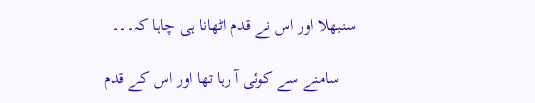سنبھلا اور اس نے قدم اٹھانا ہی چاہا کہ۔۔۔

    سامنے سے کوئی آ رہا تھا اور اس کے قدم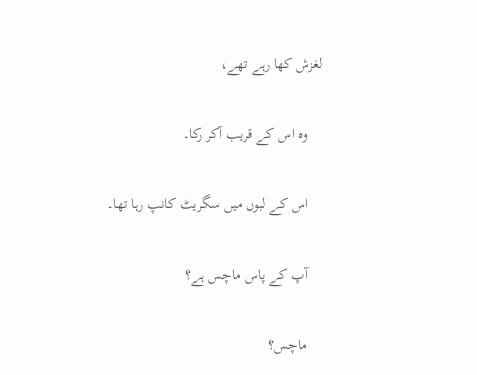لغزش کھا رہے تھے،

    وہ اس کے قریب آکر رکا۔

    اس کے لبوں میں سگریٹ کانپ رہا تھا۔

    آپ کے پاس ماچس ہے؟

    ماچس؟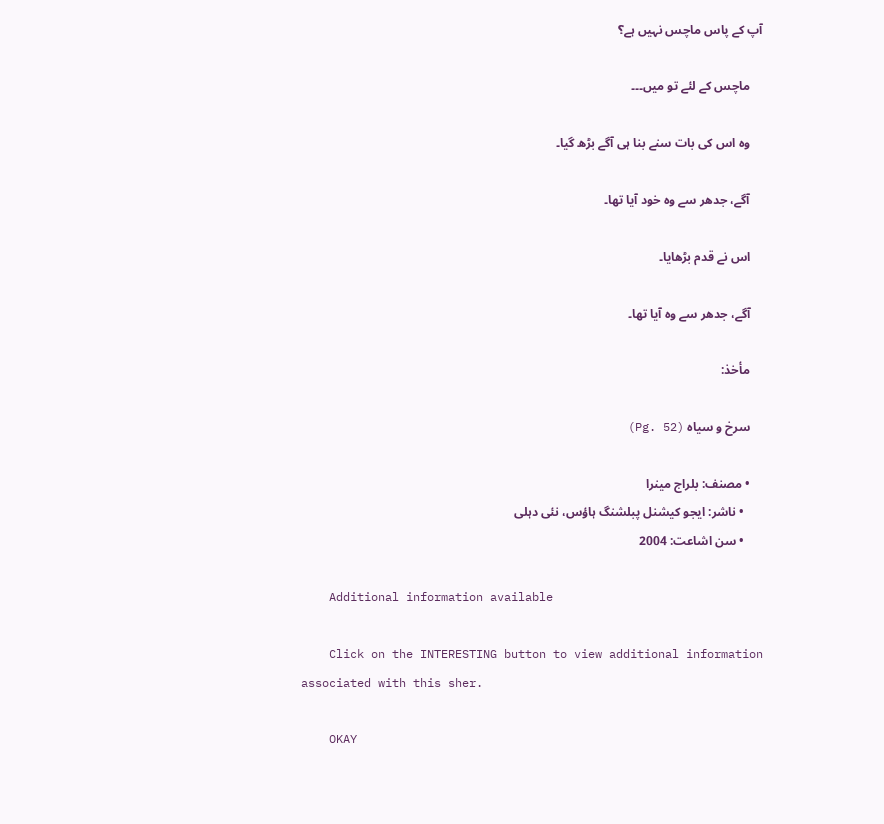آپ کے پاس ماچس نہیں ہے؟

    ماچس کے لئے تو میں۔۔۔

    وہ اس کی بات سنے بنا ہی آگے بڑھ گیا۔

    آگے، جدھر سے وہ خود آیا تھا۔

    اس نے قدم بڑھایا۔

    آگے، جدھر سے وہ آیا تھا۔

    مأخذ:

    سرخ و سیاہ (Pg. 52)

    • مصنف: بلراج مینرا
      • ناشر: ایجو کیشنل پبلشنگ ہاؤس، نئی دہلی
      • سن اشاعت: 2004

    Additional information available

    Click on the INTERESTING button to view additional information associated with this sher.

    OKAY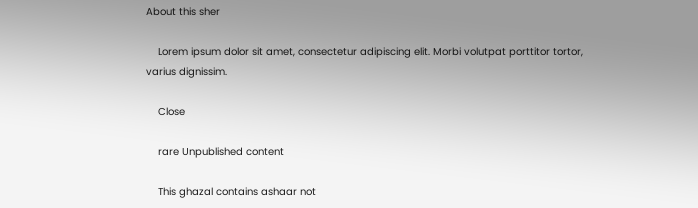About this sher

    Lorem ipsum dolor sit amet, consectetur adipiscing elit. Morbi volutpat porttitor tortor, varius dignissim.

    Close

    rare Unpublished content

    This ghazal contains ashaar not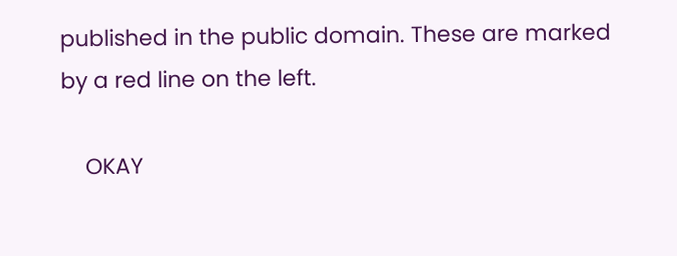published in the public domain. These are marked by a red line on the left.

    OKAY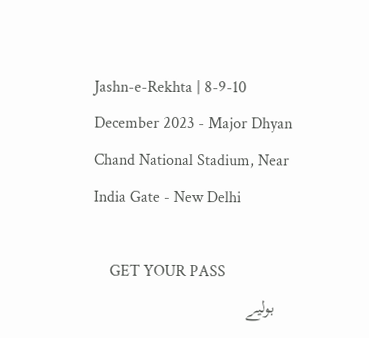Jashn-e-Rekhta | 8-9-10 December 2023 - Major Dhyan Chand National Stadium, Near India Gate - New Delhi

    GET YOUR PASS
    بولیے